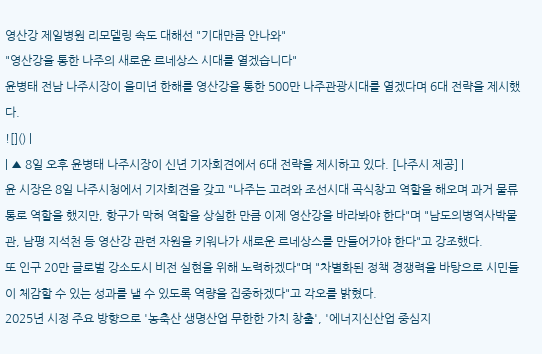영산강 제일병원 리모델링 속도 대해선 "기대만큼 안나와"
"영산강을 통한 나주의 새로운 르네상스 시대를 열겠습니다"
윤병태 전남 나주시장이 을미년 한해를 영산강을 통한 500만 나주관광시대를 열겠다며 6대 전략을 제시했다.
![]() |
| ▲ 8일 오후 윤병태 나주시장이 신년 기자회견에서 6대 전략을 제시하고 있다. [나주시 제공] |
윤 시장은 8일 나주시청에서 기자회견을 갖고 "나주는 고려와 조선시대 곡식창고 역할을 해오며 과거 물류 통로 역할을 했지만, 항구가 막혀 역할을 상실한 만큼 이제 영산강을 바라봐야 한다"며 "남도의병역사박물관, 남평 지석천 등 영산강 관련 자원을 키워나가 새로운 르네상스를 만들어가야 한다"고 강조했다.
또 인구 20만 글로벌 강소도시 비전 실현을 위해 노력하겠다"며 "차별화된 정책 경쟁력을 바탕으로 시민들이 체감할 수 있는 성과를 낼 수 있도록 역량을 집중하겠다"고 각오를 밝혔다.
2025년 시정 주요 방향으로 '농축산 생명산업 무한한 가치 창출', '에너지신산업 중심지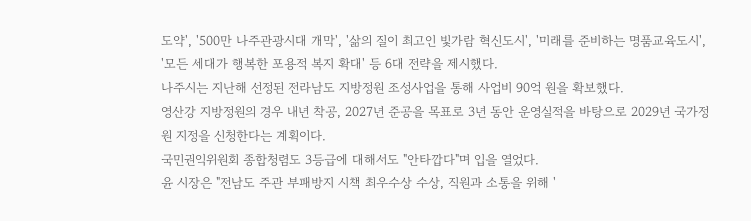도약', '500만 나주관광시대 개막', '삶의 질이 최고인 빛가람 혁신도시', '미래를 준비하는 명품교육도시', '모든 세대가 행복한 포용적 복지 확대' 등 6대 전략을 제시했다.
나주시는 지난해 선정된 전라남도 지방정원 조성사업을 통해 사업비 90억 원을 확보했다.
영산강 지방정원의 경우 내년 착공, 2027년 준공을 목표로 3년 동안 운영실적을 바탕으로 2029년 국가정원 지정을 신청한다는 계획이다.
국민권익위원회 종합청렴도 3등급에 대해서도 "안타깝다"며 입을 열었다.
윤 시장은 "전남도 주관 부패방지 시책 최우수상 수상, 직원과 소통을 위해 '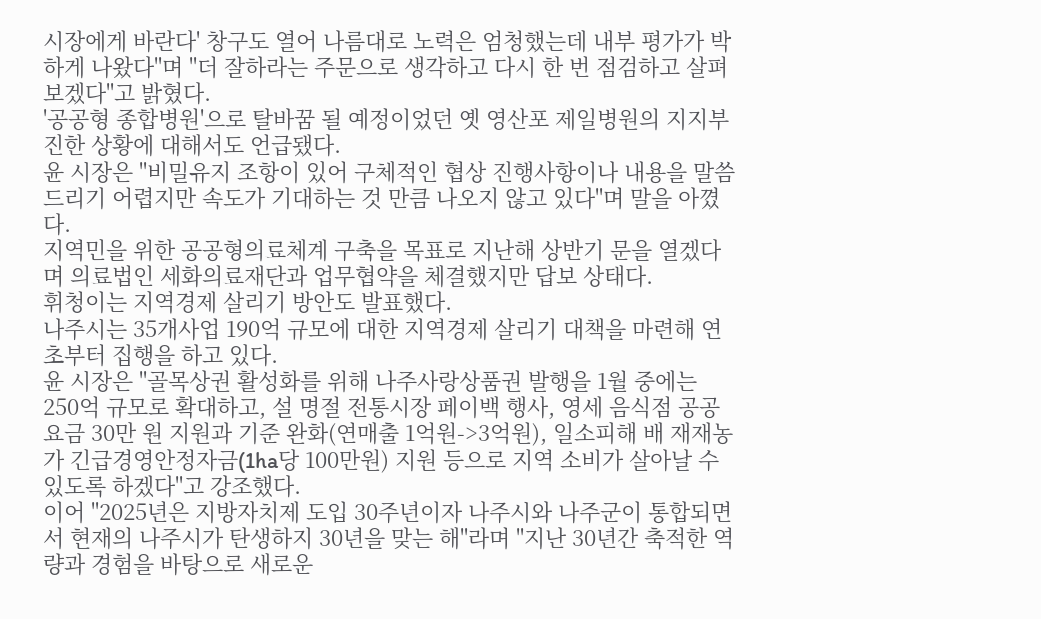시장에게 바란다' 창구도 열어 나름대로 노력은 엄청했는데 내부 평가가 박하게 나왔다"며 "더 잘하라는 주문으로 생각하고 다시 한 번 점검하고 살펴보겠다"고 밝혔다.
'공공형 종합병원'으로 탈바꿈 될 예정이었던 옛 영산포 제일병원의 지지부진한 상황에 대해서도 언급됐다.
윤 시장은 "비밀유지 조항이 있어 구체적인 협상 진행사항이나 내용을 말씀드리기 어렵지만 속도가 기대하는 것 만큼 나오지 않고 있다"며 말을 아꼈다.
지역민을 위한 공공형의료체계 구축을 목표로 지난해 상반기 문을 열겠다며 의료법인 세화의료재단과 업무협약을 체결했지만 답보 상태다.
휘청이는 지역경제 살리기 방안도 발표했다.
나주시는 35개사업 190억 규모에 대한 지역경제 살리기 대책을 마련해 연초부터 집행을 하고 있다.
윤 시장은 "골목상권 활성화를 위해 나주사랑상품권 발행을 1월 중에는 250억 규모로 확대하고, 설 명절 전통시장 페이백 행사, 영세 음식점 공공요금 30만 원 지원과 기준 완화(연매출 1억원->3억원), 일소피해 배 재재농가 긴급경영안정자금(1ha당 100만원) 지원 등으로 지역 소비가 살아날 수 있도록 하겠다"고 강조했다.
이어 "2025년은 지방자치제 도입 30주년이자 나주시와 나주군이 통합되면서 현재의 나주시가 탄생하지 30년을 맞는 해"라며 "지난 30년간 축적한 역량과 경험을 바탕으로 새로운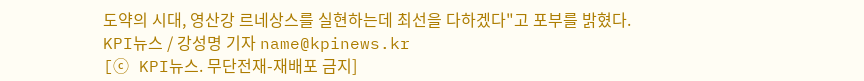도약의 시대, 영산강 르네상스를 실현하는데 최선을 다하겠다"고 포부를 밝혔다.
KPI뉴스 / 강성명 기자 name@kpinews.kr
[ⓒ KPI뉴스. 무단전재-재배포 금지]